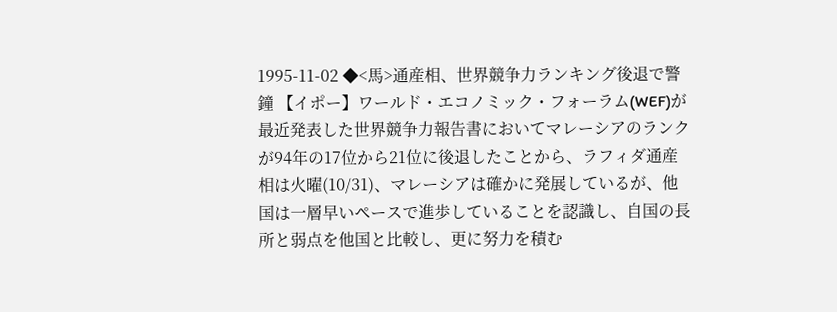1995-11-02 ◆<馬>通産相、世界競争力ランキング後退で警鐘 【イポー】ワールド・エコノミック・フォーラム(WEF)が最近発表した世界競争力報告書においてマレーシアのランクが94年の17位から21位に後退したことから、ラフィダ通産相は火曜(10/31)、マレーシアは確かに発展しているが、他国は一層早いペースで進歩していることを認識し、自国の長所と弱点を他国と比較し、更に努力を積む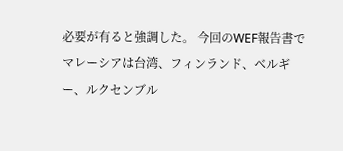必要が有ると強調した。 今回のWEF報告書でマレーシアは台湾、フィンランド、ベルギー、ルクセンブル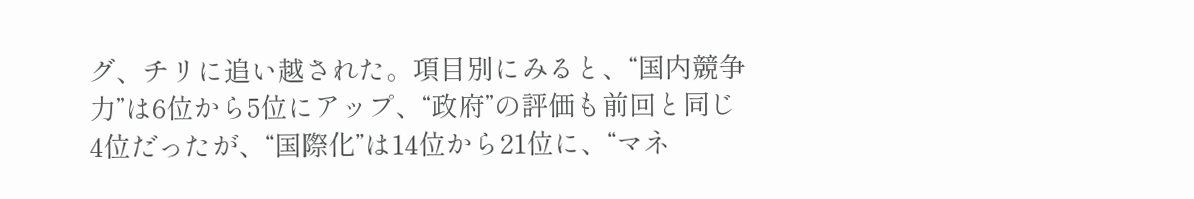グ、チリに追い越された。項目別にみると、“国内競争力”は6位から5位にアップ、“政府”の評価も前回と同じ4位だったが、“国際化”は14位から21位に、“マネ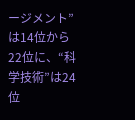ージメント”は14位から22位に、“科学技術”は24位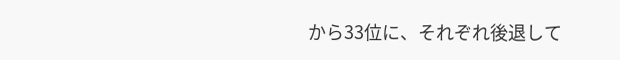から33位に、それぞれ後退して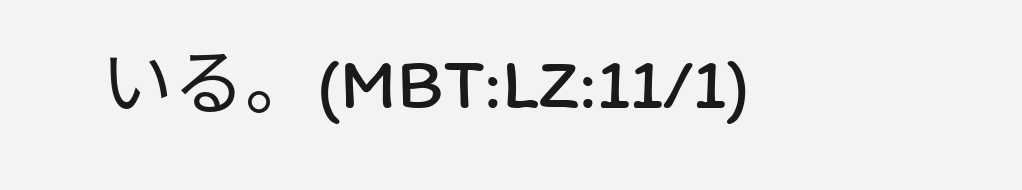いる。(MBT:LZ:11/1)